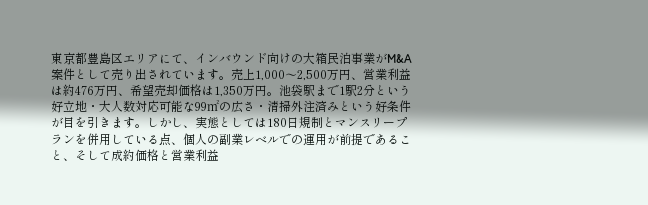東京都豊島区エリアにて、インバウンド向けの大箱民泊事業がM&A案件として売り出されています。売上1,000〜2,500万円、営業利益は約476万円、希望売却価格は1,350万円。池袋駅まで1駅2分という好立地・大人数対応可能な99㎡の広さ・清掃外注済みという好条件が目を引きます。しかし、実態としては180日規制とマンスリープランを併用している点、個人の副業レベルでの運用が前提であること、そして成約価格と営業利益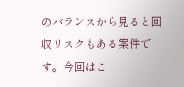のバランスから見ると回収リスクもある案件です。今回はこ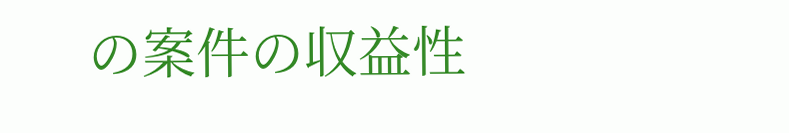の案件の収益性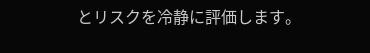とリスクを冷静に評価します。